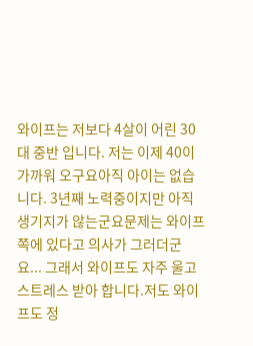와이프는 저보다 4살이 어린 30대 중반 입니다. 저는 이제 40이 가까워 오구요아직 아이는 없습니다. 3년째 노력중이지만 아직 생기지가 않는군요문제는 와이프쪽에 있다고 의사가 그러더군요... 그래서 와이프도 자주 울고 스트레스 받아 합니다.저도 와이프도 정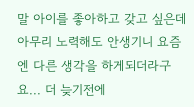말 아이를 좋아하고 갖고 싶은데 아무리 노력해도 안생기니 요즘엔 다른 생각을 하게되더라구요... 더 늦기전에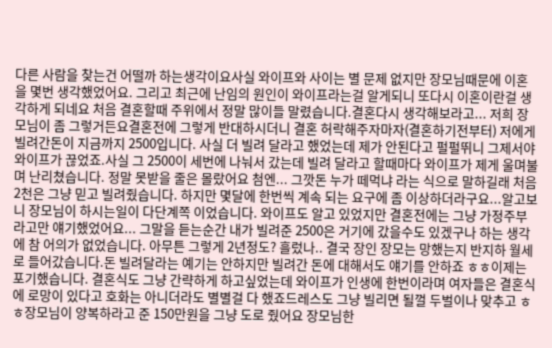다른 사람을 찾는건 어떨까 하는생각이요사실 와이프와 사이는 별 문제 없지만 장모님때문에 이혼을 몇번 생각했었어요. 그리고 최근에 난임의 원인이 와이프라는걸 알게되니 또다시 이혼이란걸 생각하게 되네요 처음 결혼할때 주위에서 정말 많이들 말렸습니다.결혼다시 생각해보라고... 저희 장모님이 좀 그렇거든요결혼전에 그렇게 반대하시더니 결혼 허락해주자마자(결혼하기전부터) 저에게 빌려간돈이 지금까지 2500입니다. 사실 더 빌려 달라고 했었는데 제가 안된다고 펄펄뛰니 그제서야 와이프가 끊었죠.사실 그 2500이 세번에 나눠서 갔는데 빌려 달라고 할때마다 와이프가 제게 울며불며 난리쳤습니다. 정말 못받을 줄은 몰랐어요 첨엔... 그깟돈 누가 떼먹냐 라는 식으로 말하길래 처음 2천은 그냥 믿고 빌려줬습니다. 하지만 몇달에 한번씩 계속 되는 요구에 좀 이상하더라구요...알고보니 장모님이 하시는일이 다단계쪽 이었습니다. 와이프도 알고 있었지만 결혼전에는 그냥 가정주부라고만 얘기했었어요... 그말을 듣는순간 내가 빌려준 2500은 거기에 갔을수도 있겠구나 하는 생각에 참 어의가 없었습니다. 아무튼 그렇게 2년정도? 흘렀나.. 결국 장인 장모는 망했는지 반지하 월세로 들어갔습니다.돈 빌려달라는 예기는 안하지만 빌려간 돈에 대해서도 얘기를 안하죠 ㅎㅎ이제는 포기했습니다. 결혼식도 그냥 간략하게 하고싶었는데 와이프가 인생에 한번이라며 여자들은 결혼식에 로망이 있다고 호화는 아니더라도 별별걸 다 했죠드레스도 그냥 빌리면 될껄 두벌이나 맞추고 ㅎㅎ장모님이 양복하라고 준 150만원을 그냥 도로 줬어요 장모님한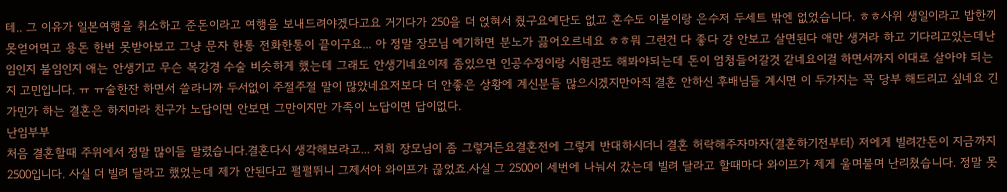테.. 그 이유가 일본여행을 취소하고 준돈이라고 여행을 보내드려야겠다고요 거기다가 250을 더 얹혀서 줬구요예단도 없고 혼수도 이불이랑 은수저 두세트 밖엔 없었습니다. ㅎㅎ사위 생일이라고 밥한끼 못얻어먹고 용돈 한번 못받아보고 그냥 문자 한통 전화한통이 끝이구요... 아 정말 장모님 예기하면 분노가 끓어오르네요 ㅎㅎ뭐 그런건 다 좋다 걍 안보고 살면된다 애만 생겨라 하고 기다리고있는데난임인지 불임인지 애는 안생기고 무슨 복강경 수술 비슷하게 했는데 그래도 안생기네요이제 좀있으면 인공수정이랑 시험관도 해봐야되는데 돈이 엄청들어갈것 같네요이걸 하면서까지 이대로 살아야 되는지 고민입니다. ㅠ ㅠ술한잔 하면서 쓸라니까 두서없이 주절주절 말이 많았네요저보다 더 안좋은 상황에 계신분들 많으시겠지만아직 결혼 안하신 후배님들 계시면 이 두가지는 꼭 당부 해드리고 싶네요 긴가민가 하는 결혼은 하지마라 친구가 노답이면 안보면 그만이지만 가족이 노답이면 답이없다.
난임부부
처음 결혼할때 주위에서 정말 많이들 말렸습니다.결혼다시 생각해보라고... 저희 장모님이 좀 그렇거든요결혼전에 그렇게 반대하시더니 결혼 허락해주자마자(결혼하기전부터) 저에게 빌려간돈이 지금까지 2500입니다. 사실 더 빌려 달라고 했었는데 제가 안된다고 펄펄뛰니 그제서야 와이프가 끊었죠.사실 그 2500이 세번에 나눠서 갔는데 빌려 달라고 할때마다 와이프가 제게 울며불며 난리쳤습니다. 정말 못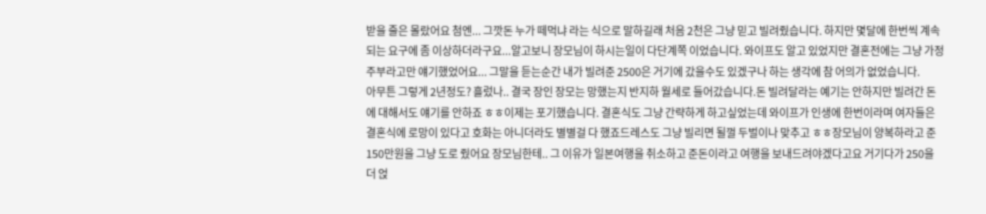받을 줄은 몰랐어요 첨엔... 그깟돈 누가 떼먹냐 라는 식으로 말하길래 처음 2천은 그냥 믿고 빌려줬습니다. 하지만 몇달에 한번씩 계속 되는 요구에 좀 이상하더라구요...알고보니 장모님이 하시는일이 다단계쪽 이었습니다. 와이프도 알고 있었지만 결혼전에는 그냥 가정주부라고만 얘기했었어요... 그말을 듣는순간 내가 빌려준 2500은 거기에 갔을수도 있겠구나 하는 생각에 참 어의가 없었습니다.
아무튼 그렇게 2년정도? 흘렀나.. 결국 장인 장모는 망했는지 반지하 월세로 들어갔습니다.돈 빌려달라는 예기는 안하지만 빌려간 돈에 대해서도 얘기를 안하죠 ㅎㅎ이제는 포기했습니다. 결혼식도 그냥 간략하게 하고싶었는데 와이프가 인생에 한번이라며 여자들은 결혼식에 로망이 있다고 호화는 아니더라도 별별걸 다 했죠드레스도 그냥 빌리면 될껄 두벌이나 맞추고 ㅎㅎ장모님이 양복하라고 준 150만원을 그냥 도로 줬어요 장모님한테.. 그 이유가 일본여행을 취소하고 준돈이라고 여행을 보내드려야겠다고요 거기다가 250을 더 얹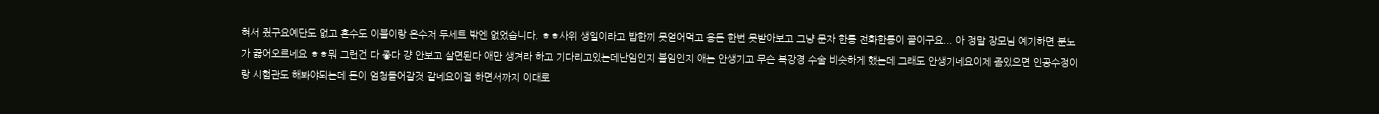혀서 줬구요예단도 없고 혼수도 이불이랑 은수저 두세트 밖엔 없었습니다. ㅎㅎ사위 생일이라고 밥한끼 못얻어먹고 용돈 한번 못받아보고 그냥 문자 한통 전화한통이 끝이구요... 아 정말 장모님 예기하면 분노가 끓어오르네요 ㅎㅎ뭐 그런건 다 좋다 걍 안보고 살면된다 애만 생겨라 하고 기다리고있는데난임인지 불임인지 애는 안생기고 무슨 복강경 수술 비슷하게 했는데 그래도 안생기네요이제 좀있으면 인공수정이랑 시험관도 해봐야되는데 돈이 엄청들어갈것 같네요이걸 하면서까지 이대로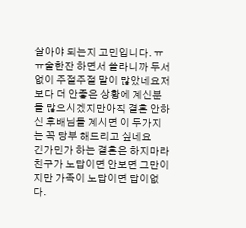살아야 되는지 고민입니다. ㅠ ㅠ술한잔 하면서 쓸라니까 두서없이 주절주절 말이 많았네요저보다 더 안좋은 상황에 계신분들 많으시겠지만아직 결혼 안하신 후배님들 계시면 이 두가지는 꼭 당부 해드리고 싶네요
긴가민가 하는 결혼은 하지마라
친구가 노답이면 안보면 그만이지만 가족이 노답이면 답이없다.